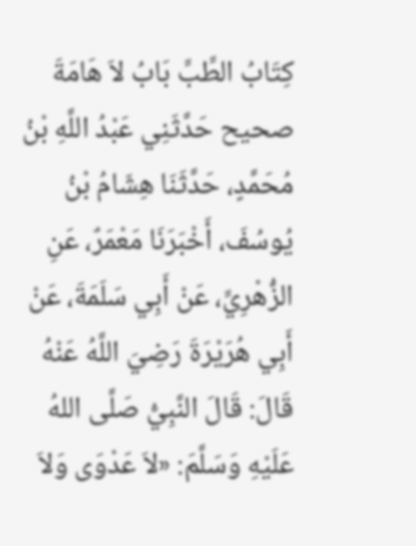كِتَابُ الطِّبِّ بَابُ لاَ هَامَةَ صحيح حَدَّثَنِي عَبْدُ اللَّهِ بْنُ مُحَمَّدٍ، حَدَّثَنَا هِشَامُ بْنُ يُوسُفَ، أَخْبَرَنَا مَعْمَرٌ، عَنِ الزُّهْرِيِّ، عَنْ أَبِي سَلَمَةَ، عَنْ أَبِي هُرَيْرَةَ رَضِيَ اللَّهُ عَنْهُ قَالَ: قَالَ النَّبِيُّ صَلَّى اللهُ عَلَيْهِ وَسَلَّمَ: «لاَ عَدْوَى وَلاَ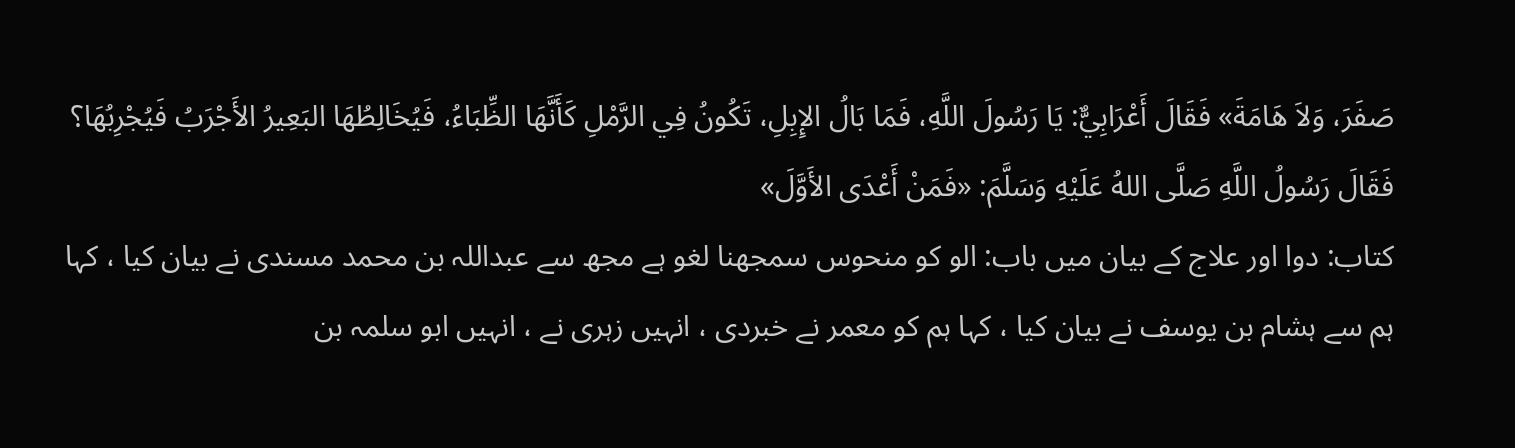صَفَرَ، وَلاَ هَامَةَ» فَقَالَ أَعْرَابِيٌّ: يَا رَسُولَ اللَّهِ، فَمَا بَالُ الإِبِلِ، تَكُونُ فِي الرَّمْلِ كَأَنَّهَا الظِّبَاءُ، فَيُخَالِطُهَا البَعِيرُ الأَجْرَبُ فَيُجْرِبُهَا؟ فَقَالَ رَسُولُ اللَّهِ صَلَّى اللهُ عَلَيْهِ وَسَلَّمَ: «فَمَنْ أَعْدَى الأَوَّلَ»
کتاب: دوا اور علاج کے بیان میں باب: الو کو منحوس سمجھنا لغو ہے مجھ سے عبداللہ بن محمد مسندی نے بیان کیا ، کہا ہم سے ہشام بن یوسف نے بیان کیا ، کہا ہم کو معمر نے خبردی ، انہیں زہری نے ، انہیں ابو سلمہ بن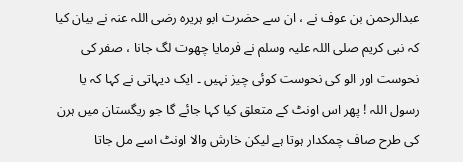عبدالرحمن بن عوف نے ، ان سے حضرت ابو ہریرہ رضی اللہ عنہ نے بیان کیا کہ نبی کریم صلی اللہ علیہ وسلم نے فرمایا چھوت لگ جانا ، صفر کی نحوست اور الو کی نحوست کوئی چیز نہیں ۔ ایک دیہاتی نے کہا کہ یا رسول اللہ ! پھر اس اونٹ کے متعلق کیا کہا جائے گا جو ریگستان میں ہرن کی طرح صاف چمکدار ہوتا ہے لیکن خارش والا اونٹ اسے مل جاتا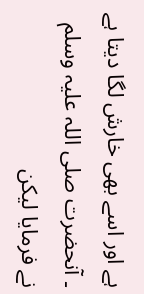ہے اور اسے بھی خارش لگا دیتا ہے ۔ آنحضرت صلی اللہ علیہ وسلم نے فرمایا لیکن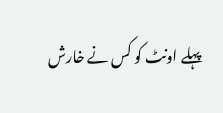پہلے اونٹ کو کس نے خارش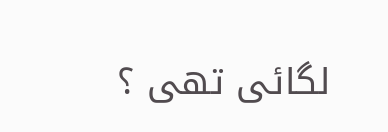لگائی تھی ؟